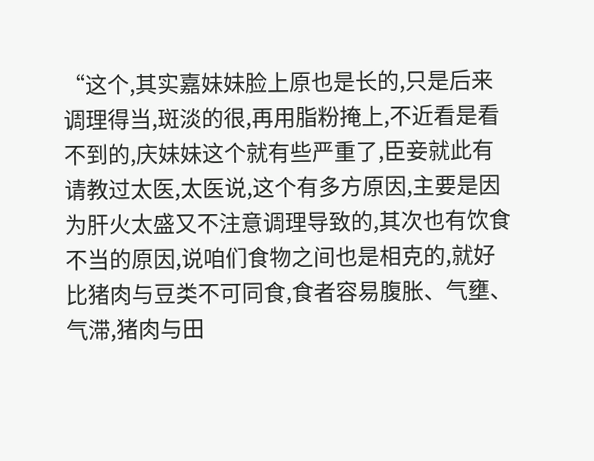“这个,其实嘉妹妹脸上原也是长的,只是后来调理得当,斑淡的很,再用脂粉掩上,不近看是看不到的,庆妹妹这个就有些严重了,臣妾就此有请教过太医,太医说,这个有多方原因,主要是因为肝火太盛又不注意调理导致的,其次也有饮食不当的原因,说咱们食物之间也是相克的,就好比猪肉与豆类不可同食,食者容易腹胀、气壅、气滞,猪肉与田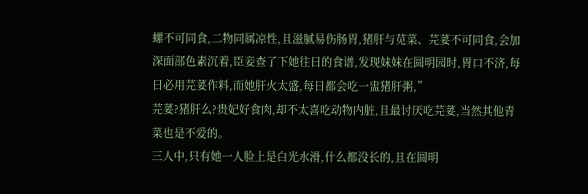螺不可同食,二物同属凉性,且滋腻易伤肠胃,猪肝与苋菜、芫荽不可同食,会加深面部色素沉着,臣妾查了下她往日的食谱,发现妹妹在圆明园时,胃口不济,每日必用芫荽作料,而她肝火太盛,每日都会吃一盅猪肝粥,”
芫荽?猪肝么?贵妃好食肉,却不太喜吃动物内脏,且最讨厌吃芫荽,当然其他青菜也是不爱的。
三人中,只有她一人脸上是白光水滑,什么都没长的,且在圆明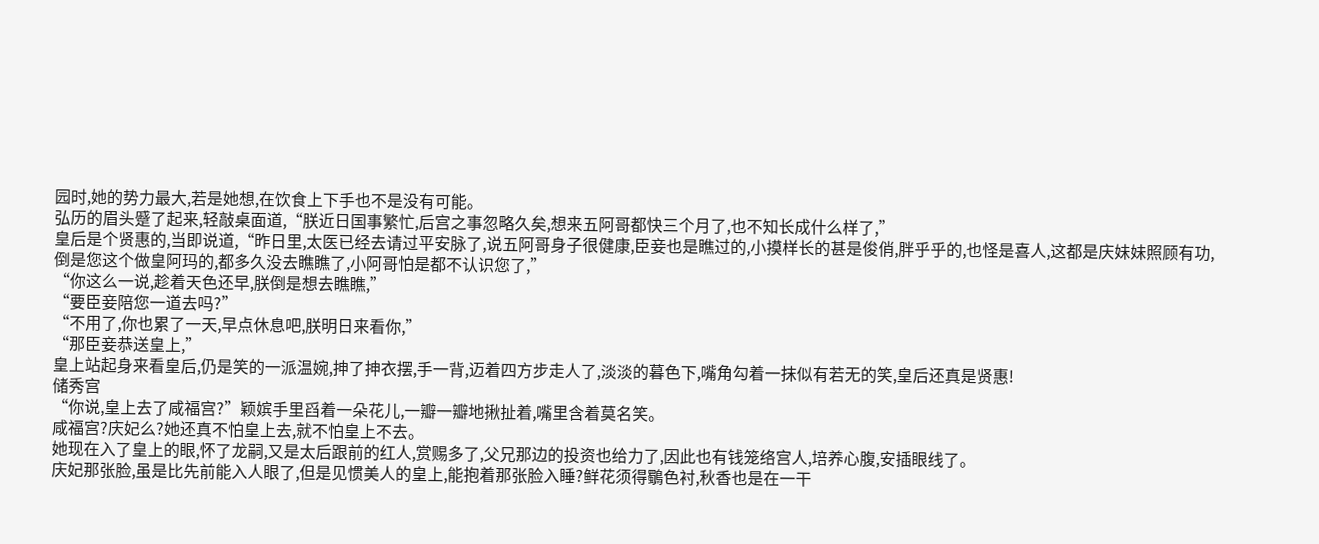园时,她的势力最大,若是她想,在饮食上下手也不是没有可能。
弘历的眉头蹙了起来,轻敲桌面道,“朕近日国事繁忙,后宫之事忽略久矣,想来五阿哥都快三个月了,也不知长成什么样了,”
皇后是个贤惠的,当即说道,“昨日里,太医已经去请过平安脉了,说五阿哥身子很健康,臣妾也是瞧过的,小摸样长的甚是俊俏,胖乎乎的,也怪是喜人,这都是庆妹妹照顾有功,倒是您这个做皇阿玛的,都多久没去瞧瞧了,小阿哥怕是都不认识您了,”
“你这么一说,趁着天色还早,朕倒是想去瞧瞧,”
“要臣妾陪您一道去吗?”
“不用了,你也累了一天,早点休息吧,朕明日来看你,”
“那臣妾恭送皇上,”
皇上站起身来看皇后,仍是笑的一派温婉,抻了抻衣摆,手一背,迈着四方步走人了,淡淡的暮色下,嘴角勾着一抹似有若无的笑,皇后还真是贤惠!
储秀宫
“你说,皇上去了咸福宫?”颖嫔手里舀着一朵花儿,一瓣一瓣地揪扯着,嘴里含着莫名笑。
咸福宫?庆妃么?她还真不怕皇上去,就不怕皇上不去。
她现在入了皇上的眼,怀了龙嗣,又是太后跟前的红人,赏赐多了,父兄那边的投资也给力了,因此也有钱笼络宫人,培养心腹,安插眼线了。
庆妃那张脸,虽是比先前能入人眼了,但是见惯美人的皇上,能抱着那张脸入睡?鲜花须得鸀色衬,秋香也是在一干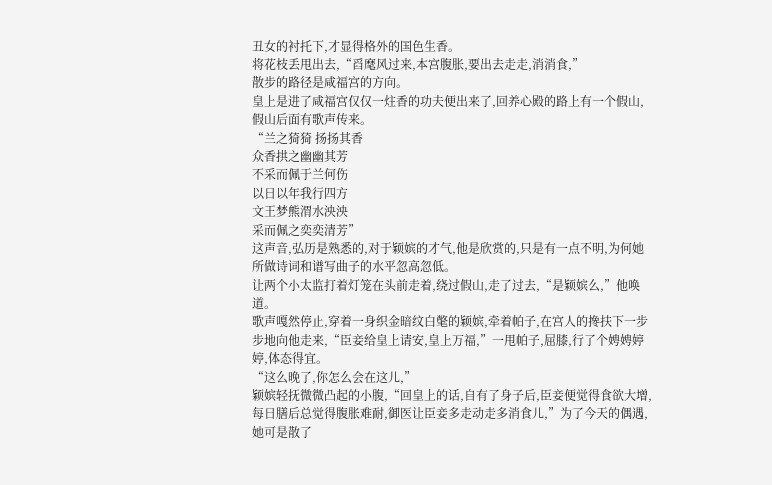丑女的衬托下,才显得格外的国色生香。
将花枝丢甩出去,“舀麾风过来,本宫腹胀,要出去走走,消消食,”
散步的路径是咸福宫的方向。
皇上是进了咸福宫仅仅一炷香的功夫便出来了,回养心殿的路上有一个假山,假山后面有歌声传来。
“兰之猗猗 扬扬其香
众香拱之幽幽其芳
不采而佩于兰何伤
以日以年我行四方
文王梦熊渭水泱泱
采而佩之奕奕清芳”
这声音,弘历是熟悉的,对于颖嫔的才气,他是欣赏的,只是有一点不明,为何她所做诗词和谱写曲子的水平忽高忽低。
让两个小太监打着灯笼在头前走着,绕过假山,走了过去,“是颖嫔么,”他唤道。
歌声嘎然停止,穿着一身织金暗纹白氅的颖嫔,牵着帕子,在宫人的搀扶下一步步地向他走来,“臣妾给皇上请安,皇上万福,”一甩帕子,屈膝,行了个娉娉婷婷,体态得宜。
“这么晚了,你怎么会在这儿,”
颖嫔轻抚微微凸起的小腹,“回皇上的话,自有了身子后,臣妾便觉得食欲大增,每日膳后总觉得腹胀难耐,御医让臣妾多走动走多消食儿,”为了今天的偶遇,她可是散了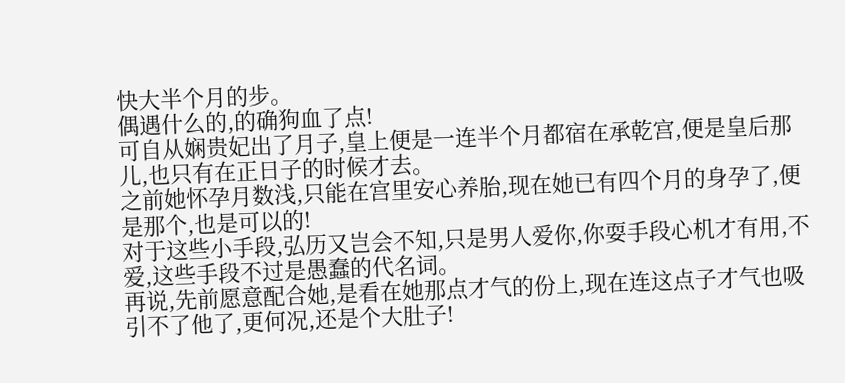快大半个月的步。
偶遇什么的,的确狗血了点!
可自从娴贵妃出了月子,皇上便是一连半个月都宿在承乾宫,便是皇后那儿,也只有在正日子的时候才去。
之前她怀孕月数浅,只能在宫里安心养胎,现在她已有四个月的身孕了,便是那个,也是可以的!
对于这些小手段,弘历又岂会不知,只是男人爱你,你耍手段心机才有用,不爱,这些手段不过是愚蠢的代名词。
再说,先前愿意配合她,是看在她那点才气的份上,现在连这点子才气也吸引不了他了,更何况,还是个大肚子!